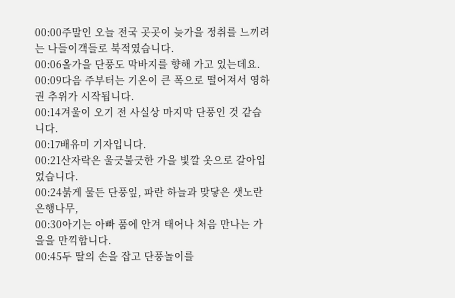00:00주말인 오늘 전국 곳곳이 늦가을 정취를 느끼려는 나들이객들로 북적였습니다.
00:06올가을 단풍도 막바지를 향해 가고 있는데요.
00:09다음 주부터는 기온이 큰 폭으로 떨어져서 영하권 추위가 시작됩니다.
00:14겨울이 오기 전 사실상 마지막 단풍인 것 같습니다.
00:17배유미 기자입니다.
00:21산자락은 울긋불긋한 가을 빛깔 옷으로 갈아입었습니다.
00:24붉게 물든 단풍잎, 파란 하늘과 맞닿은 샛노란 은행나무,
00:30아기는 아빠 품에 안겨 태어나 처음 만나는 가을을 만끽합니다.
00:45두 딸의 손을 잡고 단풍놀이를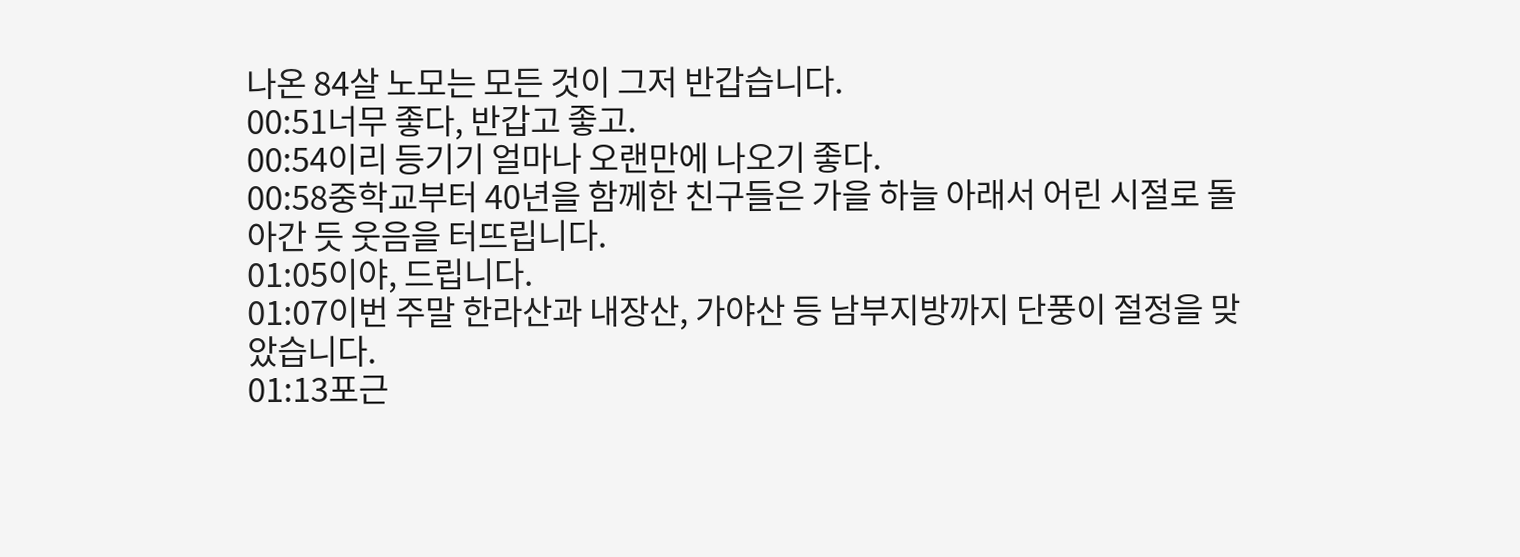나온 84살 노모는 모든 것이 그저 반갑습니다.
00:51너무 좋다, 반갑고 좋고.
00:54이리 등기기 얼마나 오랜만에 나오기 좋다.
00:58중학교부터 40년을 함께한 친구들은 가을 하늘 아래서 어린 시절로 돌아간 듯 웃음을 터뜨립니다.
01:05이야, 드립니다.
01:07이번 주말 한라산과 내장산, 가야산 등 남부지방까지 단풍이 절정을 맞았습니다.
01:13포근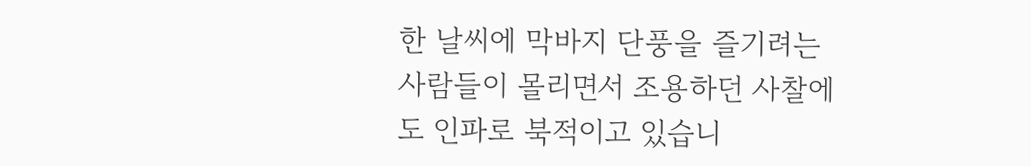한 날씨에 막바지 단풍을 즐기려는 사람들이 몰리면서 조용하던 사찰에도 인파로 북적이고 있습니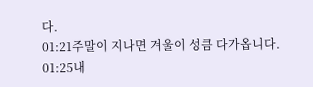다.
01:21주말이 지나면 겨울이 성큼 다가옵니다.
01:25내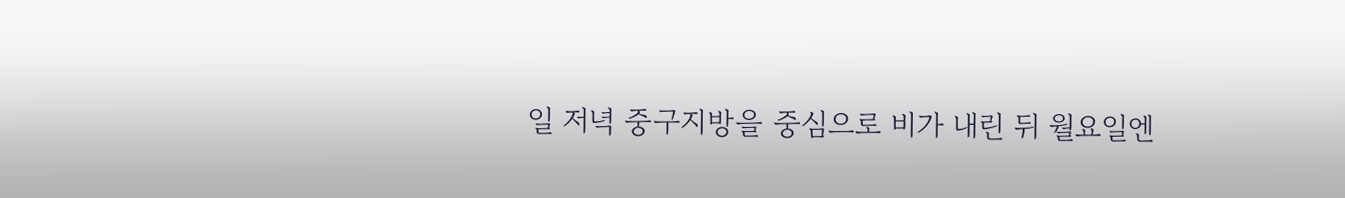일 저녁 중구지방을 중심으로 비가 내린 뒤 월요일엔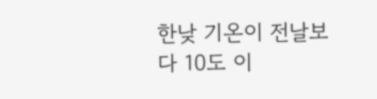한낮 기온이 전날보다 10도 이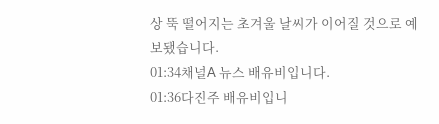상 뚝 떨어지는 초겨울 날씨가 이어질 것으로 예보됐습니다.
01:34채널A 뉴스 배유비입니다.
01:36다진주 배유비입니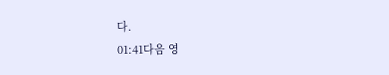다.
01:41다음 영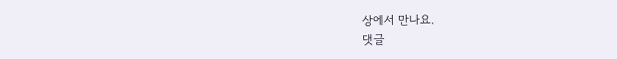상에서 만나요.
댓글